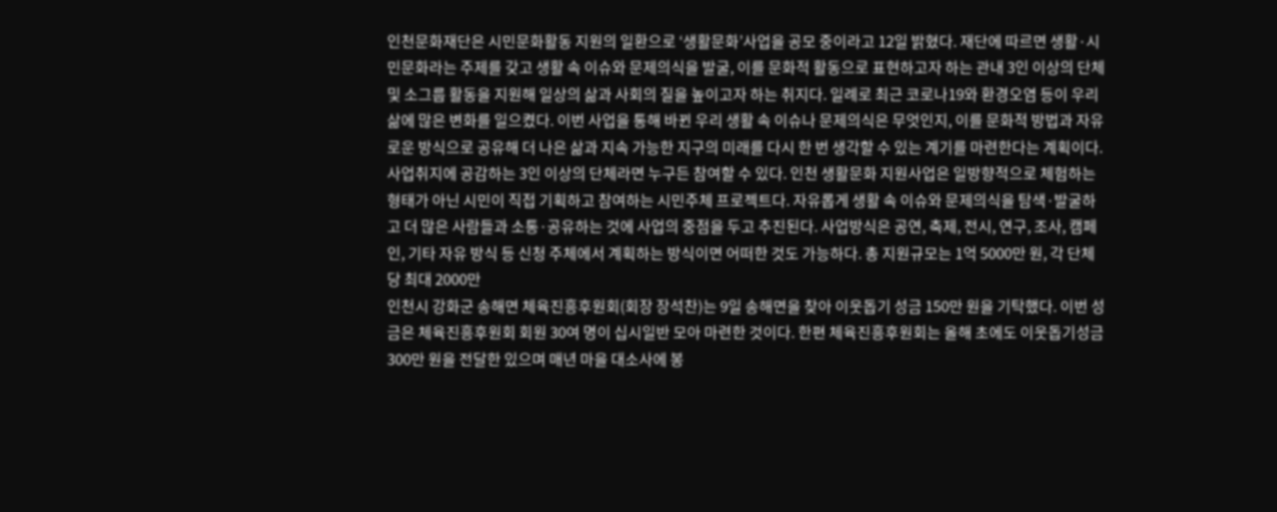인천문화재단은 시민문화활동 지원의 일환으로 ‘생활문화’사업을 공모 중이라고 12일 밝혔다. 재단에 따르면 생활·시민문화라는 주제를 갖고 생활 속 이슈와 문제의식을 발굴, 이를 문화적 활동으로 표현하고자 하는 관내 3인 이상의 단체 및 소그룹 활동을 지원해 일상의 삶과 사회의 질을 높이고자 하는 취지다. 일례로 최근 코로나19와 환경오염 등이 우리 삶에 많은 변화를 일으켰다. 이번 사업을 통해 바뀐 우리 생활 속 이슈나 문제의식은 무엇인지, 이를 문화적 방법과 자유로운 방식으로 공유해 더 나은 삶과 지속 가능한 지구의 미래를 다시 한 번 생각할 수 있는 계기를 마련한다는 계획이다. 사업취지에 공감하는 3인 이상의 단체라면 누구든 참여할 수 있다. 인천 생활문화 지원사업은 일방향적으로 체험하는 형태가 아닌 시민이 직접 기획하고 참여하는 시민주체 프로젝트다. 자유롭게 생활 속 이슈와 문제의식을 탐색·발굴하고 더 많은 사람들과 소통·공유하는 것에 사업의 중점을 두고 추진된다. 사업방식은 공연, 축제, 전시, 연구, 조사, 캠페인, 기타 자유 방식 등 신청 주체에서 계획하는 방식이면 어떠한 것도 가능하다. 총 지원규모는 1억 5000만 원, 각 단체당 최대 2000만
인천시 강화군 송해면 체육진흥후원회(회장 장석찬)는 9일 송해면을 찾아 이웃돕기 성금 150만 원을 기탁했다. 이번 성금은 체육진흥후원회 회원 30여 명이 십시일반 모아 마련한 것이다. 한편 체육진흥후원회는 올해 초에도 이웃돕기성금 300만 원을 전달한 있으며 매년 마을 대소사에 봉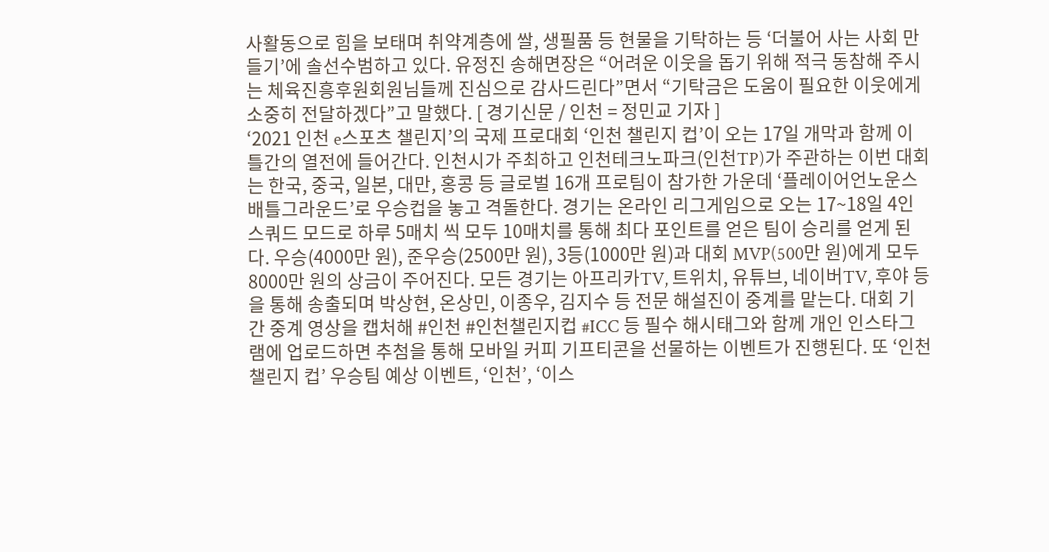사활동으로 힘을 보태며 취약계층에 쌀, 생필품 등 현물을 기탁하는 등 ‘더불어 사는 사회 만들기’에 솔선수범하고 있다. 유정진 송해면장은 “어려운 이웃을 돕기 위해 적극 동참해 주시는 체육진흥후원회원님들께 진심으로 감사드린다”면서 “기탁금은 도움이 필요한 이웃에게 소중히 전달하겠다”고 말했다. [ 경기신문 / 인천 = 정민교 기자 ]
‘2021 인천 e스포츠 챌린지’의 국제 프로대회 ‘인천 챌린지 컵’이 오는 17일 개막과 함께 이틀간의 열전에 들어간다. 인천시가 주최하고 인천테크노파크(인천TP)가 주관하는 이번 대회는 한국, 중국, 일본, 대만, 홍콩 등 글로벌 16개 프로팀이 참가한 가운데 ‘플레이어언노운스 배틀그라운드’로 우승컵을 놓고 격돌한다. 경기는 온라인 리그게임으로 오는 17~18일 4인 스쿼드 모드로 하루 5매치 씩 모두 10매치를 통해 최다 포인트를 얻은 팀이 승리를 얻게 된다. 우승(4000만 원), 준우승(2500만 원), 3등(1000만 원)과 대회 MVP(500만 원)에게 모두 8000만 원의 상금이 주어진다. 모든 경기는 아프리카TV, 트위치, 유튜브, 네이버TV, 후야 등을 통해 송출되며 박상현, 온상민, 이종우, 김지수 등 전문 해설진이 중계를 맡는다. 대회 기간 중계 영상을 캡처해 #인천 #인천챌린지컵 #ICC 등 필수 해시태그와 함께 개인 인스타그램에 업로드하면 추첨을 통해 모바일 커피 기프티콘을 선물하는 이벤트가 진행된다. 또 ‘인천 챌린지 컵’ 우승팀 예상 이벤트, ‘인천’, ‘이스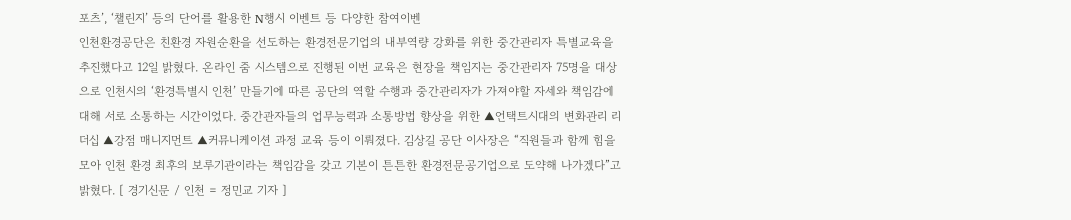포츠’, ‘챌린지’ 등의 단어를 활용한 N행시 이벤트 등 다양한 참여이벤
인천환경공단은 친환경 자원순환을 선도하는 환경전문기업의 내부역량 강화를 위한 중간관리자 특별교육을 추진했다고 12일 밝혔다. 온라인 줌 시스템으로 진행된 이번 교육은 현장을 책임지는 중간관리자 75명을 대상으로 인천시의 ‘환경특별시 인천’ 만들기에 따른 공단의 역할 수행과 중간관리자가 가져야할 자세와 책임감에 대해 서로 소통하는 시간이었다. 중간관자들의 업무능력과 소통방법 향상을 위한 ▲언택트시대의 변화관리 리더십 ▲강점 매니지먼트 ▲커뮤니케이션 과정 교육 등이 이뤄졌다. 김상길 공단 이사장은 “직원들과 함께 힘을 모아 인천 환경 최후의 보루기관이라는 책임감을 갖고 기본이 튼튼한 환경전문공기업으로 도약해 나가겠다”고 밝혔다. [ 경기신문 / 인천 = 정민교 기자 ]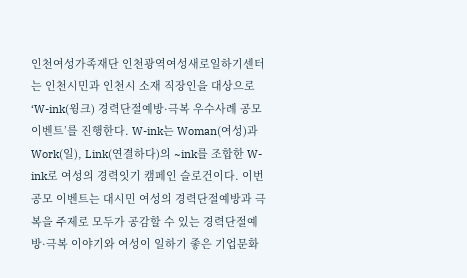인천여성가족재단 인천광역여성새로일하기센터는 인천시민과 인천시 소재 직장인을 대상으로 ‘W-ink(윙크) 경력단절예방·극복 우수사례 공모 이벤트’를 진행한다. W-ink는 Woman(여성)과 Work(일), Link(연결하다)의 ~ink를 조합한 W-ink로 여성의 경력잇기 캠페인 슬로건이다. 이번 공모 이벤트는 대시민 여성의 경력단절예방과 극복을 주제로 모두가 공감할 수 있는 경력단절예방·극복 이야기와 여성이 일하기 좋은 기업문화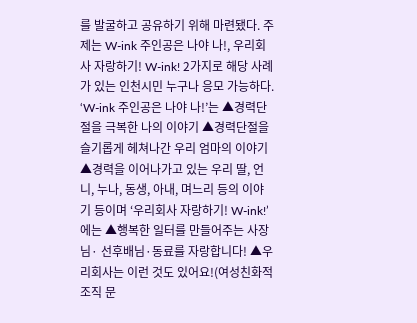를 발굴하고 공유하기 위해 마련됐다. 주제는 W-ink 주인공은 나야 나!, 우리회사 자랑하기! W-ink! 2가지로 해당 사례가 있는 인천시민 누구나 응모 가능하다. ‘W-ink 주인공은 나야 나!’는 ▲경력단절을 극복한 나의 이야기 ▲경력단절을 슬기롭게 헤쳐나간 우리 엄마의 이야기 ▲경력을 이어나가고 있는 우리 딸, 언니, 누나, 동생, 아내, 며느리 등의 이야기 등이며 ‘우리회사 자랑하기! W-ink!’에는 ▲행복한 일터를 만들어주는 사장님· 선후배님·동료를 자랑합니다! ▲우리회사는 이런 것도 있어요!(여성친화적 조직 문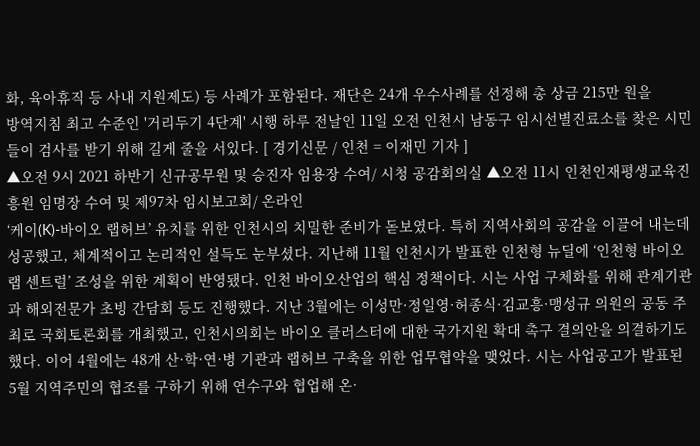화, 육아휴직 등 사내 지원제도) 등 사례가 포함된다. 재단은 24개 우수사례를 선정해 총 상금 215만 원을
방역지침 최고 수준인 '거리두기 4단계' 시행 하루 전날인 11일 오전 인천시 남동구 임시선별진료소를 찾은 시민들이 검사를 받기 위해 길게 줄을 서있다. [ 경기신문 / 인천 = 이재민 기자 ]
▲오전 9시 2021 하반기 신규공무원 및 승진자 임용장 수여/ 시청 공감회의실 ▲오전 11시 인천인재평생교육진흥원 임명장 수여 및 제97차 임시보고회/ 온라인
‘케이(K)-바이오 랩허브’ 유치를 위한 인천시의 치밀한 준비가 돋보였다. 특히 지역사회의 공감을 이끌어 내는데 성공했고, 체계적이고 논리적인 설득도 눈부셨다. 지난해 11월 인천시가 발표한 인천형 뉴딜에 ‘인천형 바이오 랩 센트럴’ 조성을 위한 계획이 반영됐다. 인천 바이오산업의 핵심 정책이다. 시는 사업 구체화를 위해 관계기관과 해외전문가 초빙 간담회 등도 진행했다. 지난 3월에는 이성만·정일영·허종식·김교흥·맹성규 의원의 공동 주최로 국회토론회를 개최했고, 인천시의회는 바이오 클러스터에 대한 국가지원 확대 촉구 결의안을 의결하기도 했다. 이어 4월에는 48개 산·학·연·병 기관과 랩허브 구축을 위한 업무협약을 맺었다. 시는 사업공고가 발표된 5월 지역주민의 협조를 구하기 위해 연수구와 협업해 온·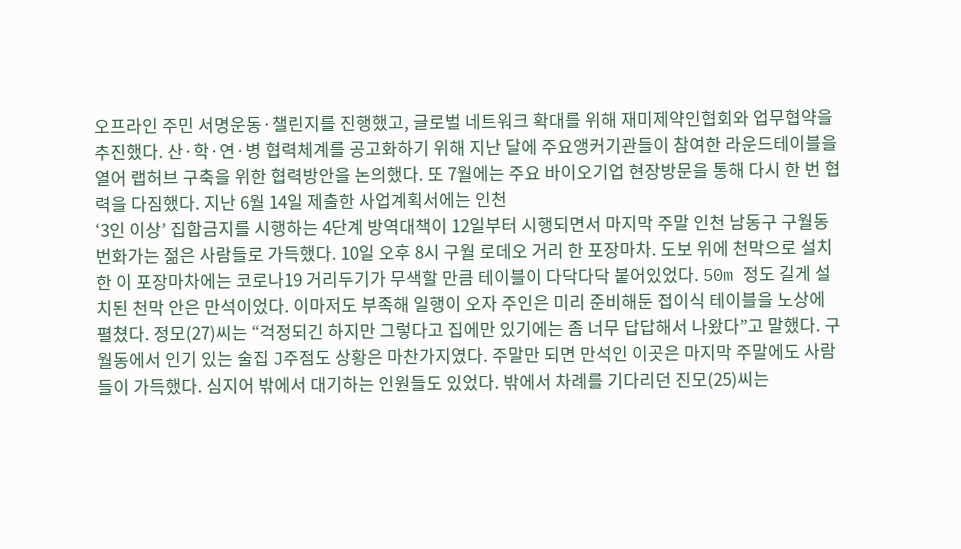오프라인 주민 서명운동·챌린지를 진행했고, 글로벌 네트워크 확대를 위해 재미제약인협회와 업무협약을 추진했다. 산·학·연·병 협력체계를 공고화하기 위해 지난 달에 주요앵커기관들이 참여한 라운드테이블을 열어 랩허브 구축을 위한 협력방안을 논의했다. 또 7월에는 주요 바이오기업 현장방문을 통해 다시 한 번 협력을 다짐했다. 지난 6월 14일 제출한 사업계획서에는 인천
‘3인 이상’ 집합금지를 시행하는 4단계 방역대책이 12일부터 시행되면서 마지막 주말 인천 남동구 구월동 번화가는 젊은 사람들로 가득했다. 10일 오후 8시 구월 로데오 거리 한 포장마차. 도보 위에 천막으로 설치한 이 포장마차에는 코로나19 거리두기가 무색할 만큼 테이블이 다닥다닥 붙어있었다. 50m 정도 길게 설치된 천막 안은 만석이었다. 이마저도 부족해 일행이 오자 주인은 미리 준비해둔 접이식 테이블을 노상에 펼쳤다. 정모(27)씨는 “걱정되긴 하지만 그렇다고 집에만 있기에는 좀 너무 답답해서 나왔다”고 말했다. 구월동에서 인기 있는 술집 J주점도 상황은 마찬가지였다. 주말만 되면 만석인 이곳은 마지막 주말에도 사람들이 가득했다. 심지어 밖에서 대기하는 인원들도 있었다. 밖에서 차례를 기다리던 진모(25)씨는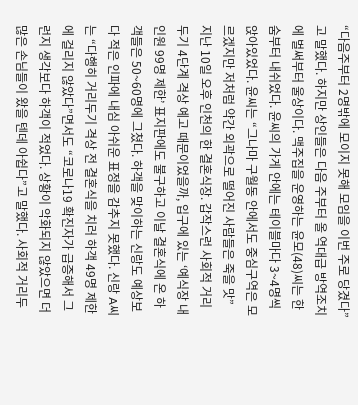“다음주부터 2명밖에 모이지 못해 모임을 이번 주로 당겼다”고 말했다. 하지만 상인들은 다음 주부터 올 역대급 방역조치에 벌써부터 울상이다. 맥주집을 운영하는 윤모(48)씨는 한숨부터 내쉬었다. 윤씨의 가게 안에는 테이블마다 3~4명씩 앉아있었다. 윤씨는 “그나마 구월동 안에서도 중심구역은 모르겠지만 저처럼 약간 외곽으로 떨어진 사람들은 죽을 맛”
지난 10일 오후 인천의 한 결혼식장. 갑작스런 사회적 거리두기 4단계 격상 예고 때문이었을까, 입구에 있는 ‘예식장 내 인원 99명 제한’ 표지판에도 불구하고 이날 결혼식에 온 하객들은 50~60명에 그쳤다. 하객을 맞이하는 신랑도 예상보다 적은 인파에 내심 아쉬운 표정을 감추지 못했다. 신랑 A씨는 “다행히 거리두기 격상 전 결혼식을 치러 하객 49명 제한에 걸리지 않았다”면서도 “코로나19 확진자가 급증해서 그런지 생각보다 하객이 적었다. 상황이 악화되지 않았으면 더 많은 손님들이 왔을 텐데 아쉽다”고 말했다. 사회적 거리두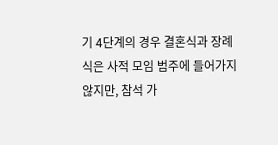기 4단계의 경우 결혼식과 장례식은 사적 모임 범주에 들어가지 않지만, 참석 가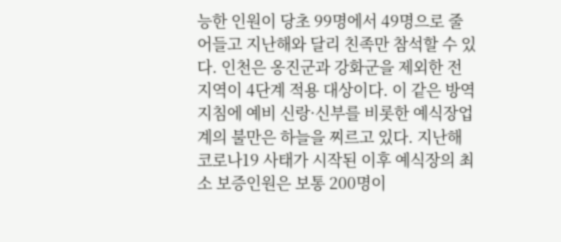능한 인원이 당초 99명에서 49명으로 줄어들고 지난해와 달리 친족만 참석할 수 있다. 인천은 옹진군과 강화군을 제외한 전 지역이 4단계 적용 대상이다. 이 같은 방역 지침에 예비 신랑·신부를 비롯한 예식장업계의 불만은 하늘을 찌르고 있다. 지난해 코로나19 사태가 시작된 이후 예식장의 최소 보증인원은 보통 200명이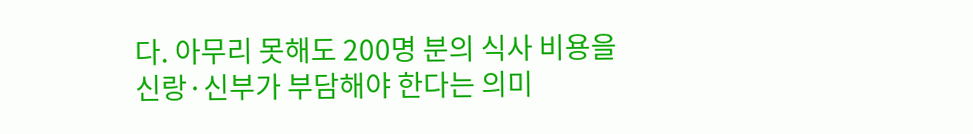다. 아무리 못해도 200명 분의 식사 비용을 신랑·신부가 부담해야 한다는 의미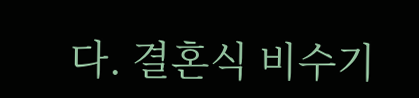다. 결혼식 비수기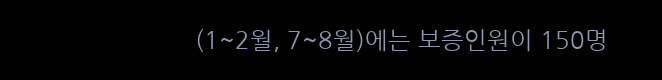(1~2월, 7~8월)에는 보증인원이 150명